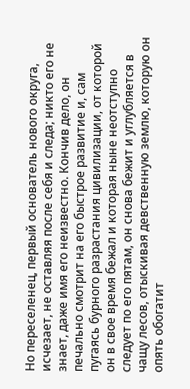Но переселенец, первый основатель нового округа, исчезает, не оставляя после себя и следа; никто его не знает, даже имя его неизвестно. Кончив дело, он печально смотрит на его быстрое развитие и, сам пугаясь бурного разрастания цивилизации, от которой он в свое время бежал и которая ныне неотступно следует по его пятам, он снова бежит и углубляется в чащу лесов, отыскивая девственную землю, которую он опять обогатит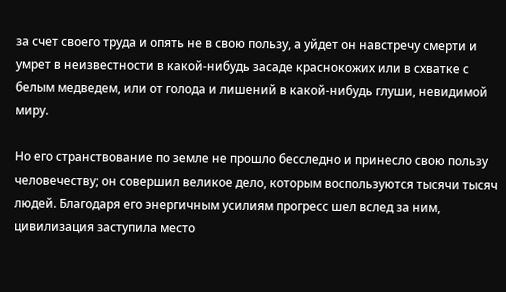за счет своего труда и опять не в свою пользу, а уйдет он навстречу смерти и умрет в неизвестности в какой-нибудь засаде краснокожих или в схватке с белым медведем, или от голода и лишений в какой-нибудь глуши, невидимой миру.

Но его странствование по земле не прошло бесследно и принесло свою пользу человечеству; он совершил великое дело, которым воспользуются тысячи тысяч людей. Благодаря его энергичным усилиям прогресс шел вслед за ним, цивилизация заступила место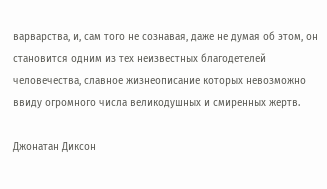варварства, и, сам того не сознавая, даже не думая об этом, он становится одним из тех неизвестных благодетелей человечества, славное жизнеописание которых невозможно ввиду огромного числа великодушных и смиренных жертв.

Джонатан Диксон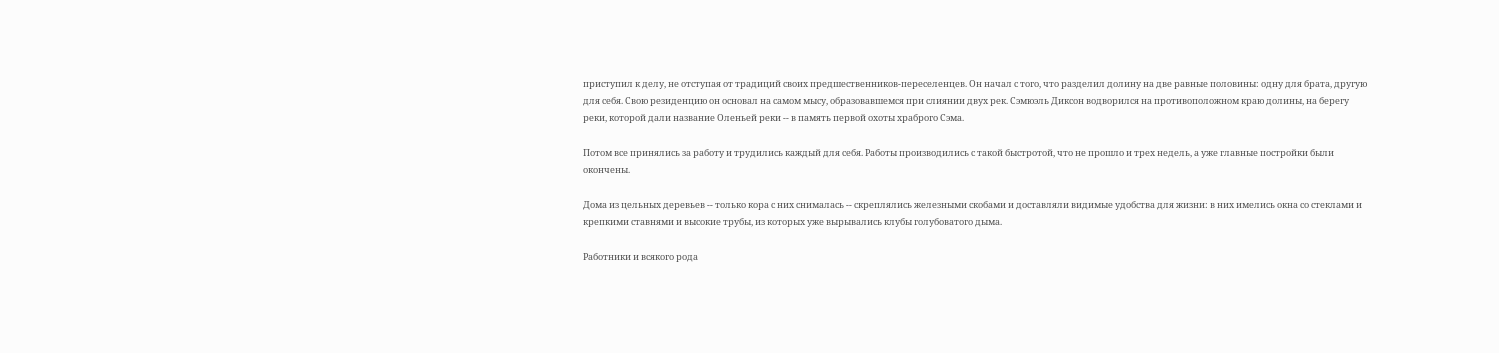приступил к делу, не отступая от традиций своих предшественников-переселенцев. Он начал с того, что разделил долину на две равные половины: одну для брата, другую для себя. Свою резиденцию он основал на самом мысу, образовавшемся при слиянии двух рек. Сэмюэль Диксон водворился на противоположном краю долины, на берегу реки, которой дали название Оленьей реки -- в память первой охоты храброго Сэма.

Потом все принялись за работу и трудились каждый для себя. Работы производились с такой быстротой, что не прошло и трех недель, а уже главные постройки были окончены.

Дома из цельных деревьев -- только кора с них снималась -- скреплялись железными скобами и доставляли видимые удобства для жизни: в них имелись окна со стеклами и крепкими ставнями и высокие трубы, из которых уже вырывались клубы голубоватого дыма.

Работники и всякого рода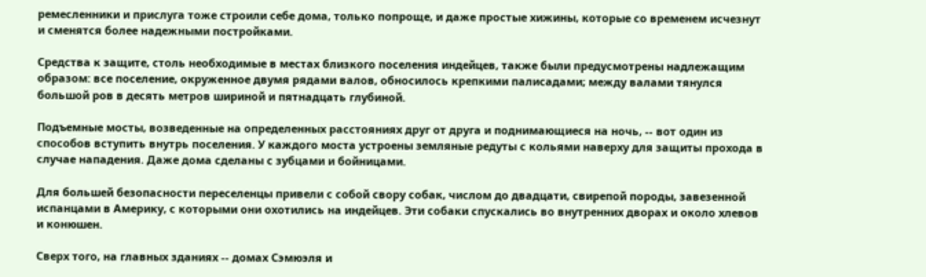ремесленники и прислуга тоже строили себе дома, только попроще, и даже простые хижины, которые со временем исчезнут и сменятся более надежными постройками.

Средства к защите, столь необходимые в местах близкого поселения индейцев, также были предусмотрены надлежащим образом: все поселение, окруженное двумя рядами валов, обносилось крепкими палисадами; между валами тянулся большой ров в десять метров шириной и пятнадцать глубиной.

Подъемные мосты, возведенные на определенных расстояниях друг от друга и поднимающиеся на ночь, -- вот один из способов вступить внутрь поселения. У каждого моста устроены земляные редуты с кольями наверху для защиты прохода в случае нападения. Даже дома сделаны с зубцами и бойницами.

Для большей безопасности переселенцы привели с собой свору собак, числом до двадцати, свирепой породы, завезенной испанцами в Америку, с которыми они охотились на индейцев. Эти собаки спускались во внутренних дворах и около хлевов и конюшен.

Сверх того, на главных зданиях -- домах Сэмюэля и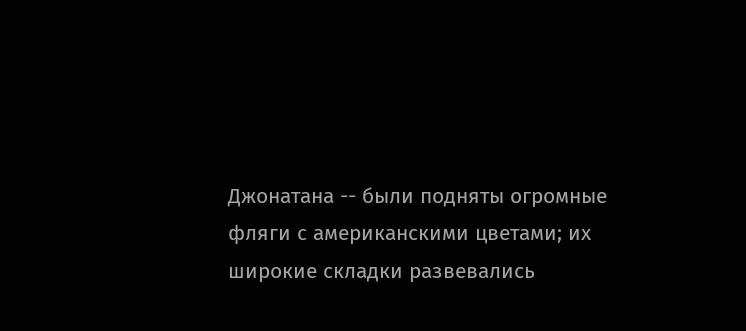Джонатана -- были подняты огромные фляги с американскими цветами; их широкие складки развевались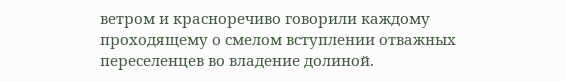ветром и красноречиво говорили каждому проходящему о смелом вступлении отважных переселенцев во владение долиной.